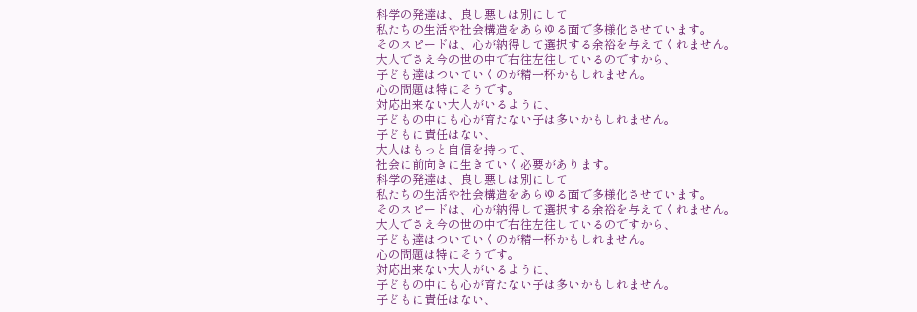科学の発達は、良し悪しは別にして
私たちの生活や社会構造をあらゆる面で多様化させています。
そのスピードは、心が納得して選択する余裕を与えてくれません。
大人でさえ今の世の中で右往左往しているのですから、
子ども達はついていくのが精一杯かもしれません。
心の問題は特にそうです。
対応出来ない大人がいるように、
子どもの中にも心が育たない子は多いかもしれません。
子どもに責任はない、
大人はもっと自信を持って、
社会に前向きに生きていく必要があります。
科学の発達は、良し悪しは別にして
私たちの生活や社会構造をあらゆる面で多様化させています。
そのスピードは、心が納得して選択する余裕を与えてくれません。
大人でさえ今の世の中で右往左往しているのですから、
子ども達はついていくのが精一杯かもしれません。
心の問題は特にそうです。
対応出来ない大人がいるように、
子どもの中にも心が育たない子は多いかもしれません。
子どもに責任はない、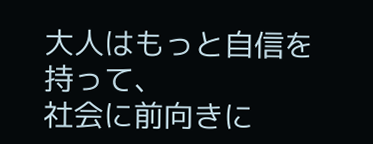大人はもっと自信を持って、
社会に前向きに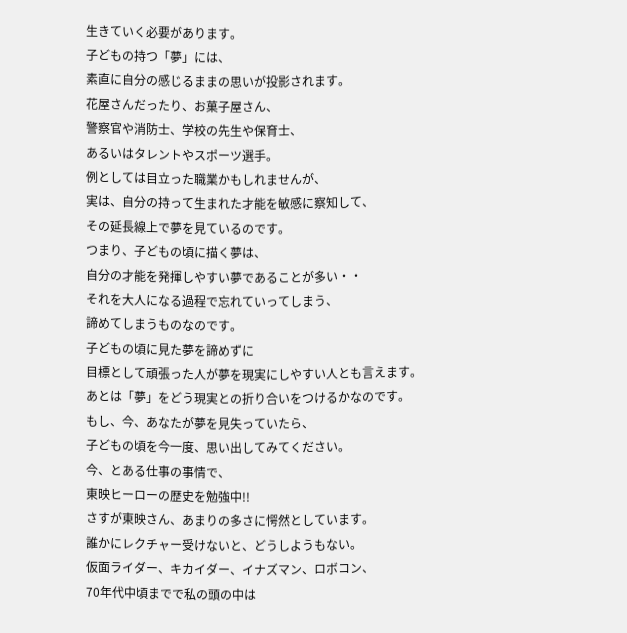生きていく必要があります。
子どもの持つ「夢」には、
素直に自分の感じるままの思いが投影されます。
花屋さんだったり、お菓子屋さん、
警察官や消防士、学校の先生や保育士、
あるいはタレントやスポーツ選手。
例としては目立った職業かもしれませんが、
実は、自分の持って生まれた才能を敏感に察知して、
その延長線上で夢を見ているのです。
つまり、子どもの頃に描く夢は、
自分の才能を発揮しやすい夢であることが多い・・
それを大人になる過程で忘れていってしまう、
諦めてしまうものなのです。
子どもの頃に見た夢を諦めずに
目標として頑張った人が夢を現実にしやすい人とも言えます。
あとは「夢」をどう現実との折り合いをつけるかなのです。
もし、今、あなたが夢を見失っていたら、
子どもの頃を今一度、思い出してみてください。
今、とある仕事の事情で、
東映ヒーローの歴史を勉強中!!
さすが東映さん、あまりの多さに愕然としています。
誰かにレクチャー受けないと、どうしようもない。
仮面ライダー、キカイダー、イナズマン、ロボコン、
70年代中頃までで私の頭の中は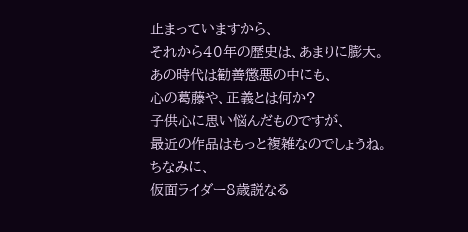止まっていますから、
それから40年の歴史は、あまりに膨大。
あの時代は勧善懲悪の中にも、
心の葛藤や、正義とは何か?
子供心に思い悩んだものですが、
最近の作品はもっと複雑なのでしょうね。
ちなみに、
仮面ライダー8歳説なる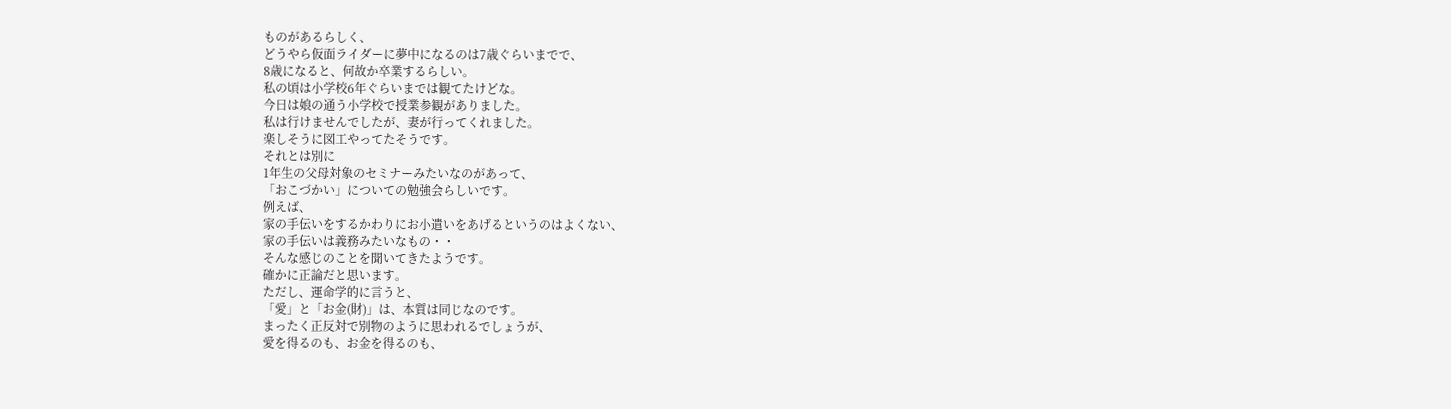ものがあるらしく、
どうやら仮面ライダーに夢中になるのは7歳ぐらいまでで、
8歳になると、何故か卒業するらしい。
私の頃は小学校6年ぐらいまでは観てたけどな。
今日は娘の通う小学校で授業参観がありました。
私は行けませんでしたが、妻が行ってくれました。
楽しそうに図工やってたそうです。
それとは別に
1年生の父母対象のセミナーみたいなのがあって、
「おこづかい」についての勉強会らしいです。
例えば、
家の手伝いをするかわりにお小遣いをあげるというのはよくない、
家の手伝いは義務みたいなもの・・
そんな感じのことを聞いてきたようです。
確かに正論だと思います。
ただし、運命学的に言うと、
「愛」と「お金(財)」は、本質は同じなのです。
まったく正反対で別物のように思われるでしょうが、
愛を得るのも、お金を得るのも、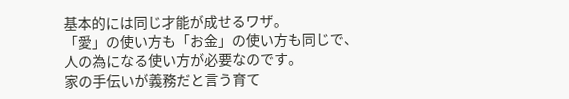基本的には同じ才能が成せるワザ。
「愛」の使い方も「お金」の使い方も同じで、
人の為になる使い方が必要なのです。
家の手伝いが義務だと言う育て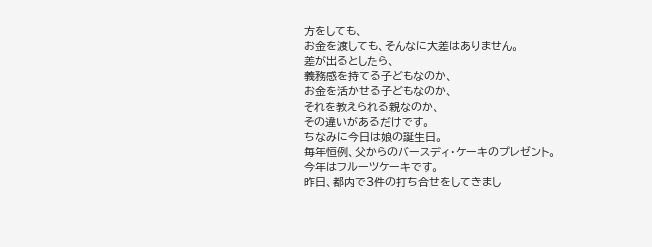方をしても、
お金を渡しても、そんなに大差はありません。
差が出るとしたら、
義務感を持てる子どもなのか、
お金を活かせる子どもなのか、
それを教えられる親なのか、
その違いがあるだけです。
ちなみに今日は娘の誕生日。
毎年恒例、父からのバースディ・ケーキのプレゼント。
今年はフルーツケーキです。
昨日、都内で3件の打ち合せをしてきまし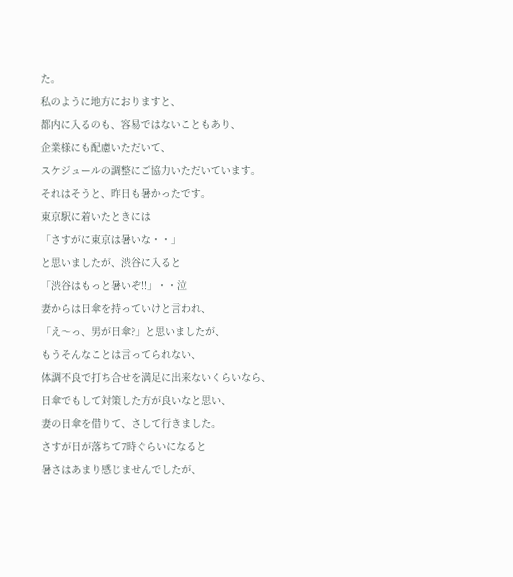た。
私のように地方におりますと、
都内に入るのも、容易ではないこともあり、
企業様にも配慮いただいて、
スケジュールの調整にご協力いただいています。
それはそうと、昨日も暑かったです。
東京駅に着いたときには
「さすがに東京は暑いな・・」
と思いましたが、渋谷に入ると
「渋谷はもっと暑いぞ!!」・・泣
妻からは日傘を持っていけと言われ、
「え〜っ、男が日傘?」と思いましたが、
もうそんなことは言ってられない、
体調不良で打ち合せを満足に出来ないくらいなら、
日傘でもして対策した方が良いなと思い、
妻の日傘を借りて、さして行きました。
さすが日が落ちて7時ぐらいになると
暑さはあまり感じませんでしたが、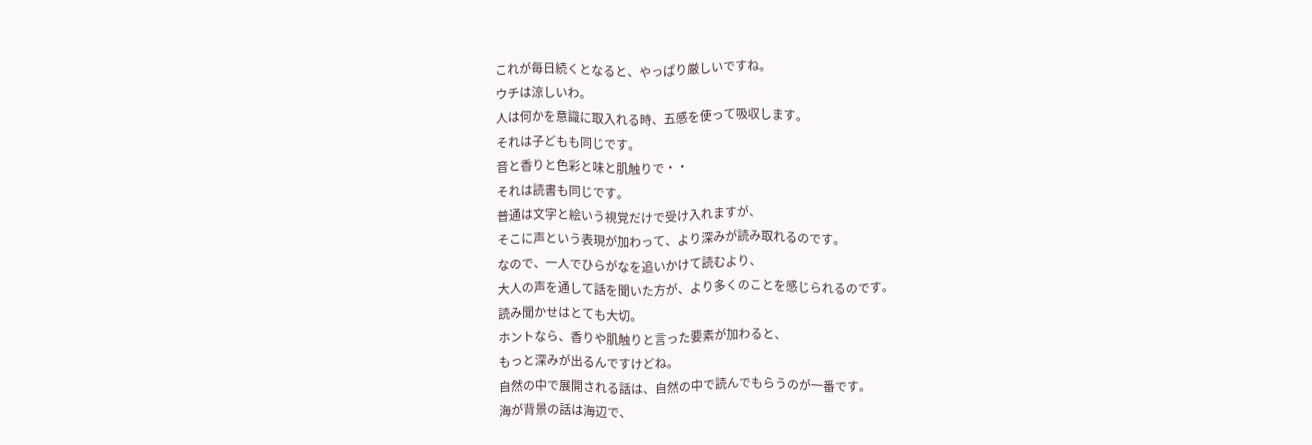これが毎日続くとなると、やっぱり厳しいですね。
ウチは涼しいわ。
人は何かを意識に取入れる時、五感を使って吸収します。
それは子どもも同じです。
音と香りと色彩と味と肌触りで・・
それは読書も同じです。
普通は文字と絵いう視覚だけで受け入れますが、
そこに声という表現が加わって、より深みが読み取れるのです。
なので、一人でひらがなを追いかけて読むより、
大人の声を通して話を聞いた方が、より多くのことを感じられるのです。
読み聞かせはとても大切。
ホントなら、香りや肌触りと言った要素が加わると、
もっと深みが出るんですけどね。
自然の中で展開される話は、自然の中で読んでもらうのが一番です。
海が背景の話は海辺で、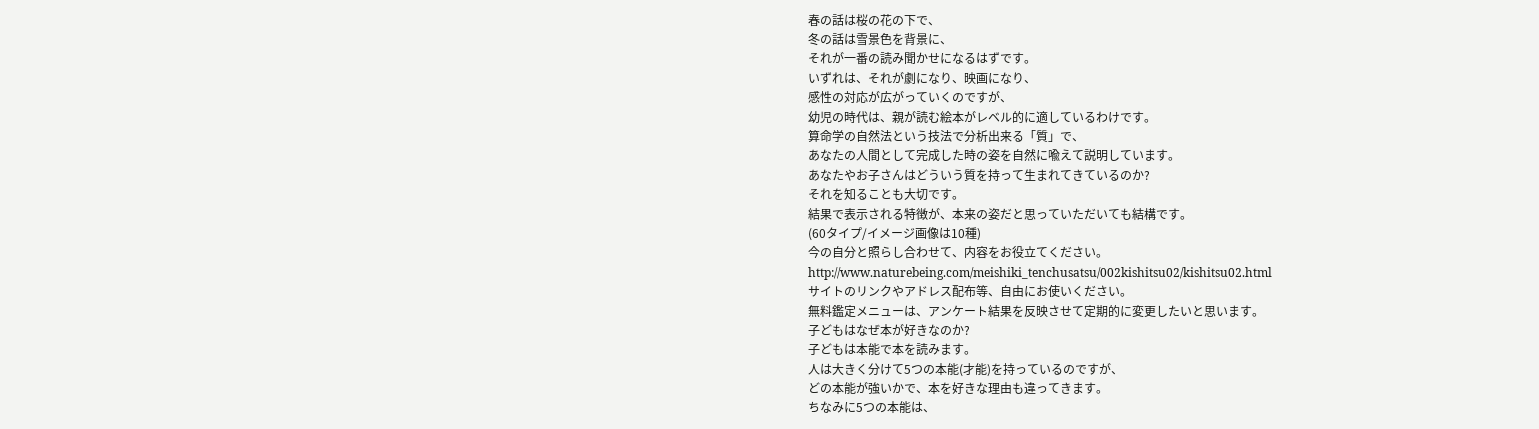春の話は桜の花の下で、
冬の話は雪景色を背景に、
それが一番の読み聞かせになるはずです。
いずれは、それが劇になり、映画になり、
感性の対応が広がっていくのですが、
幼児の時代は、親が読む絵本がレベル的に適しているわけです。
算命学の自然法という技法で分析出来る「質」で、
あなたの人間として完成した時の姿を自然に喩えて説明しています。
あなたやお子さんはどういう質を持って生まれてきているのか?
それを知ることも大切です。
結果で表示される特徴が、本来の姿だと思っていただいても結構です。
(60タイプ/イメージ画像は10種)
今の自分と照らし合わせて、内容をお役立てください。
http://www.naturebeing.com/meishiki_tenchusatsu/002kishitsu02/kishitsu02.html
サイトのリンクやアドレス配布等、自由にお使いください。
無料鑑定メニューは、アンケート結果を反映させて定期的に変更したいと思います。
子どもはなぜ本が好きなのか?
子どもは本能で本を読みます。
人は大きく分けて5つの本能(才能)を持っているのですが、
どの本能が強いかで、本を好きな理由も違ってきます。
ちなみに5つの本能は、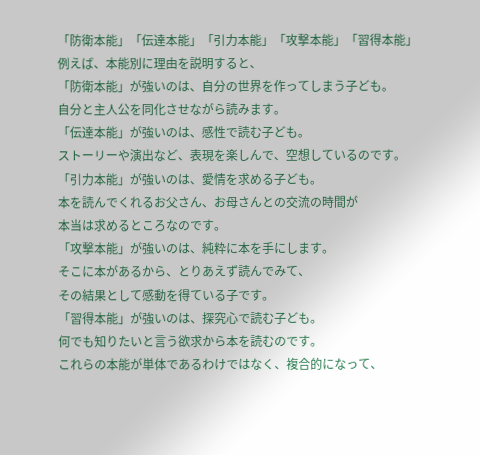「防衛本能」「伝達本能」「引力本能」「攻撃本能」「習得本能」
例えば、本能別に理由を説明すると、
「防衛本能」が強いのは、自分の世界を作ってしまう子ども。
自分と主人公を同化させながら読みます。
「伝達本能」が強いのは、感性で読む子ども。
ストーリーや演出など、表現を楽しんで、空想しているのです。
「引力本能」が強いのは、愛情を求める子ども。
本を読んでくれるお父さん、お母さんとの交流の時間が
本当は求めるところなのです。
「攻撃本能」が強いのは、純粋に本を手にします。
そこに本があるから、とりあえず読んでみて、
その結果として感動を得ている子です。
「習得本能」が強いのは、探究心で読む子ども。
何でも知りたいと言う欲求から本を読むのです。
これらの本能が単体であるわけではなく、複合的になって、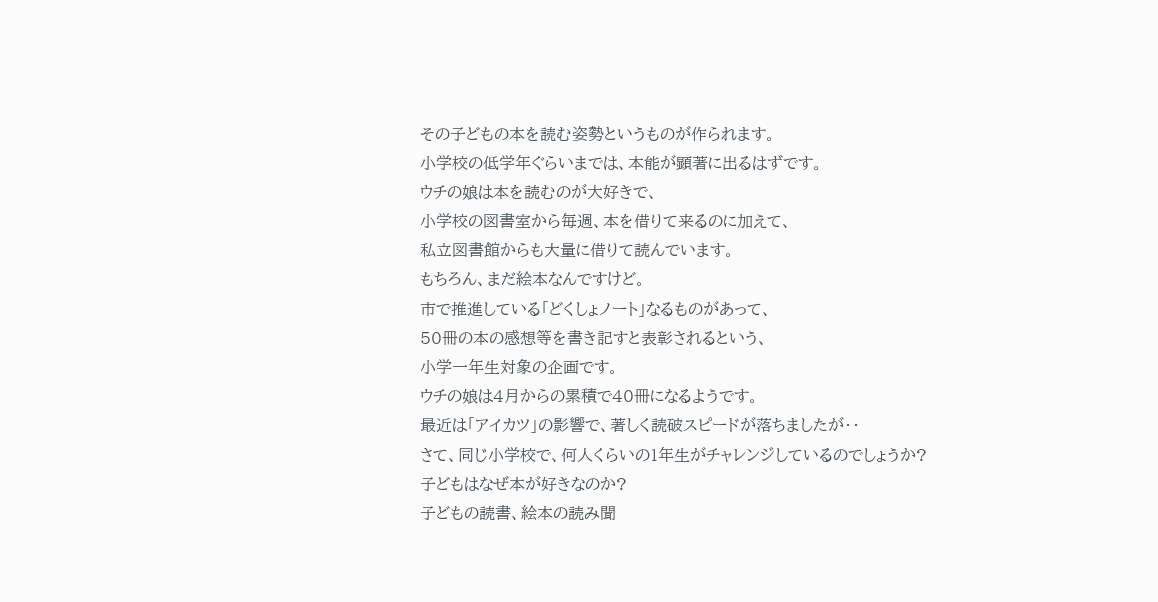その子どもの本を読む姿勢というものが作られます。
小学校の低学年ぐらいまでは、本能が顕著に出るはずです。
ウチの娘は本を読むのが大好きで、
小学校の図書室から毎週、本を借りて来るのに加えて、
私立図書館からも大量に借りて読んでいます。
もちろん、まだ絵本なんですけど。
市で推進している「どくしょノート」なるものがあって、
50冊の本の感想等を書き記すと表彰されるという、
小学一年生対象の企画です。
ウチの娘は4月からの累積で40冊になるようです。
最近は「アイカツ」の影響で、著しく読破スピードが落ちましたが・・
さて、同じ小学校で、何人くらいの1年生がチャレンジしているのでしょうか?
子どもはなぜ本が好きなのか?
子どもの読書、絵本の読み聞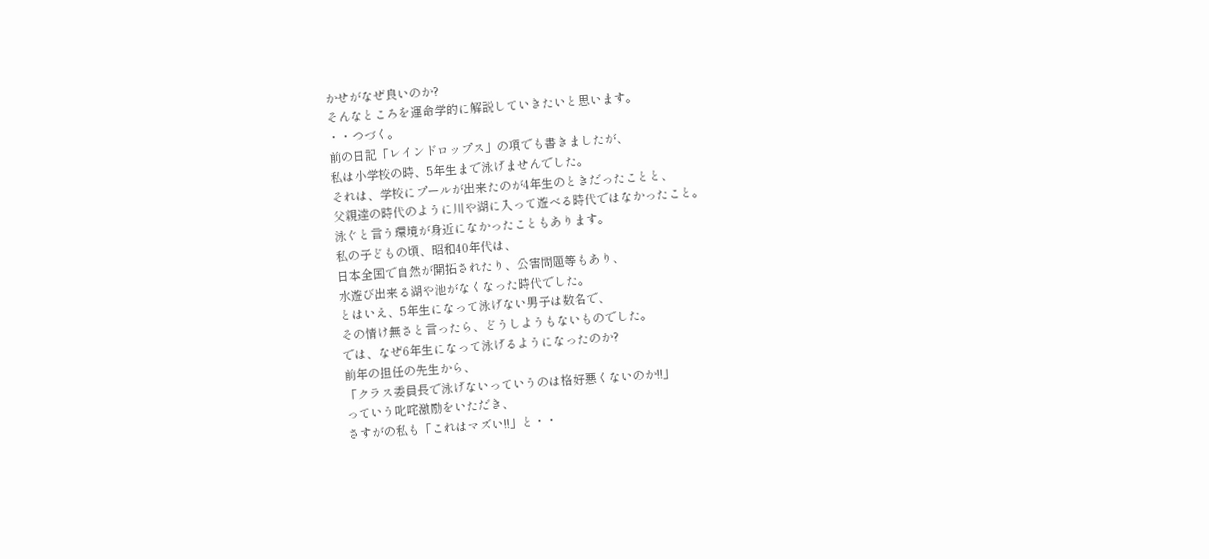かせがなぜ良いのか?
そんなところを運命学的に解説していきたいと思います。
・・つづく。
前の日記「レインドロップス」の項でも書きましたが、
私は小学校の時、5年生まで泳げませんでした。
それは、学校にプールが出来たのが4年生のときだったことと、
父親達の時代のように川や湖に入って遊べる時代ではなかったこと。
泳ぐと言う環境が身近になかったこともあります。
私の子どもの頃、昭和40年代は、
日本全国で自然が開拓されたり、公害問題等もあり、
水遊び出来る湖や池がなくなった時代でした。
とはいえ、5年生になって泳げない男子は数名で、
その情け無さと言ったら、どうしようもないものでした。
では、なぜ6年生になって泳げるようになったのか?
前年の担任の先生から、
「クラス委員長で泳げないっていうのは格好悪くないのか!!」
っていう叱咤激励をいただき、
さすがの私も「これはマズい!!」と・・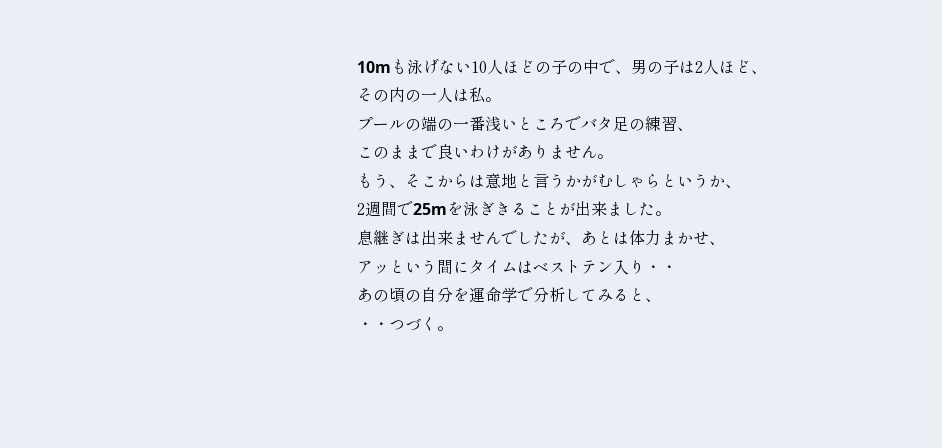10mも泳げない10人ほどの子の中で、男の子は2人ほど、
その内の一人は私。
プールの端の一番浅いところでバタ足の練習、
このままで良いわけがありません。
もう、そこからは意地と言うかがむしゃらというか、
2週間で25mを泳ぎきることが出来ました。
息継ぎは出来ませんでしたが、あとは体力まかせ、
アッという間にタイムはベストテン入り・・
あの頃の自分を運命学で分析してみると、
・・つづく。